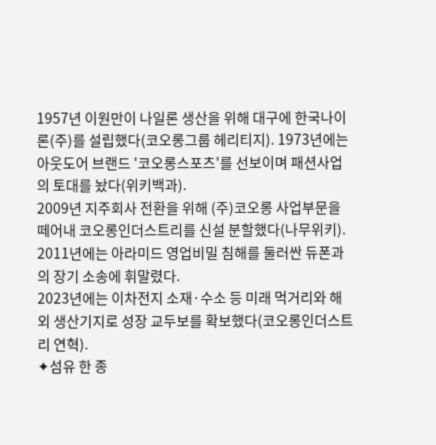1957년 이원만이 나일론 생산을 위해 대구에 한국나이론(주)를 설립했다(코오롱그룹 헤리티지). 1973년에는 아웃도어 브랜드 '코오롱스포츠'를 선보이며 패션사업의 토대를 놨다(위키백과).
2009년 지주회사 전환을 위해 (주)코오롱 사업부문을 떼어내 코오롱인더스트리를 신설 분할했다(나무위키). 2011년에는 아라미드 영업비밀 침해를 둘러싼 듀폰과의 장기 소송에 휘말렸다.
2023년에는 이차전지 소재·수소 등 미래 먹거리와 해외 생산기지로 성장 교두보를 확보했다(코오롱인더스트리 연혁).
✦섬유 한 종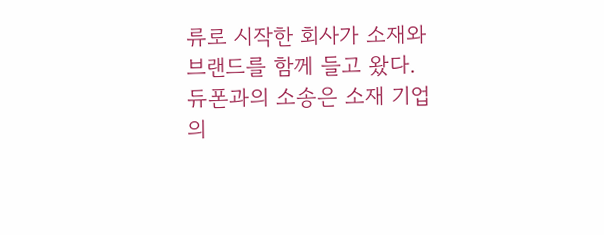류로 시작한 회사가 소재와 브랜드를 함께 들고 왔다. 듀폰과의 소송은 소재 기업의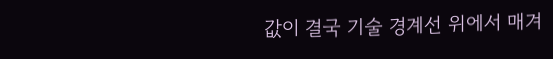값이 결국 기술 경계선 위에서 매겨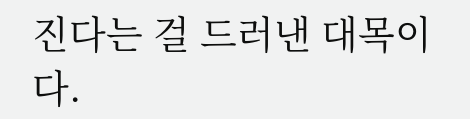진다는 걸 드러낸 대목이다.